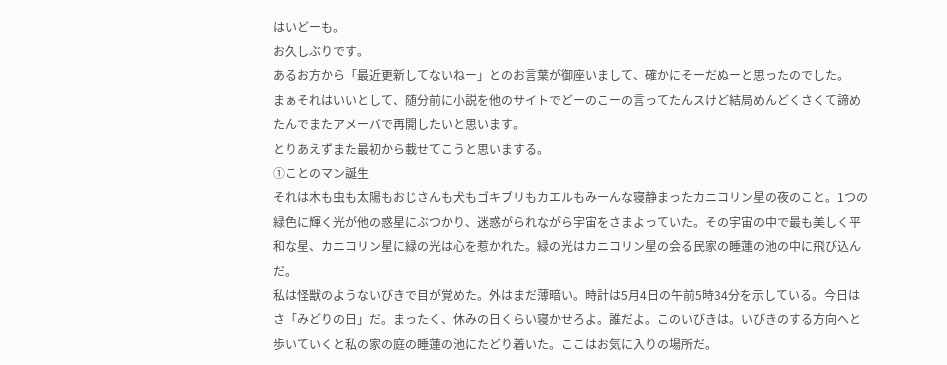はいどーも。
お久しぶりです。
あるお方から「最近更新してないねー」とのお言葉が御座いまして、確かにそーだぬーと思ったのでした。
まぁそれはいいとして、随分前に小説を他のサイトでどーのこーの言ってたんスけど結局めんどくさくて諦めたんでまたアメーバで再開したいと思います。
とりあえずまた最初から載せてこうと思いまする。
①ことのマン誕生
それは木も虫も太陽もおじさんも犬もゴキブリもカエルもみーんな寝静まったカニコリン星の夜のこと。1つの緑色に輝く光が他の惑星にぶつかり、迷惑がられながら宇宙をさまよっていた。その宇宙の中で最も美しく平和な星、カニコリン星に緑の光は心を惹かれた。緑の光はカニコリン星の会る民家の睡蓮の池の中に飛び込んだ。
私は怪獣のようないびきで目が覚めた。外はまだ薄暗い。時計は5月4日の午前5時34分を示している。今日はさ「みどりの日」だ。まったく、休みの日くらい寝かせろよ。誰だよ。このいびきは。いびきのする方向へと歩いていくと私の家の庭の睡蓮の池にたどり着いた。ここはお気に入りの場所だ。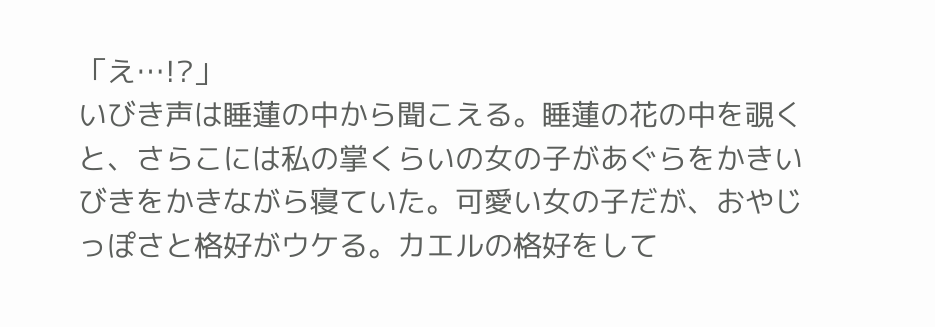「え…!?」
いびき声は睡蓮の中から聞こえる。睡蓮の花の中を覗くと、さらこには私の掌くらいの女の子があぐらをかきいびきをかきながら寝ていた。可愛い女の子だが、おやじっぽさと格好がウケる。カエルの格好をして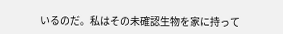いるのだ。私はその未確認生物を家に持って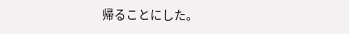帰ることにした。